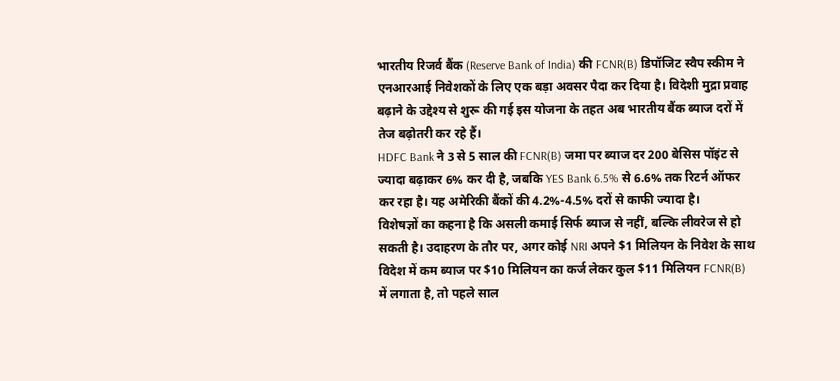भारतीय रिजर्व बैंक (Reserve Bank of India) की FCNR(B) डिपॉजिट स्वैप स्कीम ने एनआरआई निवेशकों के लिए एक बड़ा अवसर पैदा कर दिया है। विदेशी मुद्रा प्रवाह बढ़ाने के उद्देश्य से शुरू की गई इस योजना के तहत अब भारतीय बैंक ब्याज दरों में तेज बढ़ोतरी कर रहे हैं।
HDFC Bank ने 3 से 5 साल की FCNR(B) जमा पर ब्याज दर 200 बेसिस पॉइंट से ज्यादा बढ़ाकर 6% कर दी है, जबकि YES Bank 6.5% से 6.6% तक रिटर्न ऑफर कर रहा है। यह अमेरिकी बैंकों की 4.2%-4.5% दरों से काफी ज्यादा है।
विशेषज्ञों का कहना है कि असली कमाई सिर्फ ब्याज से नहीं, बल्कि लीवरेज से हो सकती है। उदाहरण के तौर पर, अगर कोई NRI अपने $1 मिलियन के निवेश के साथ विदेश में कम ब्याज पर $10 मिलियन का कर्ज लेकर कुल $11 मिलियन FCNR(B) में लगाता है, तो पहले साल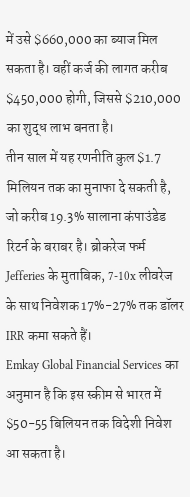में उसे $660,000 का ब्याज मिल सकता है। वहीं कर्ज की लागत करीब $450,000 होगी, जिससे $210,000 का शुद्ध लाभ बनता है।
तीन साल में यह रणनीति कुल $1.7 मिलियन तक का मुनाफा दे सकती है, जो करीब 19.3% सालाना कंपाउंडेड रिटर्न के बराबर है। ब्रोकरेज फर्म Jefferies के मुताबिक, 7-10x लीवरेज के साथ निवेशक 17%-27% तक डॉलर IRR कमा सकते हैं।
Emkay Global Financial Services का अनुमान है कि इस स्कीम से भारत में $50-55 बिलियन तक विदेशी निवेश आ सकता है।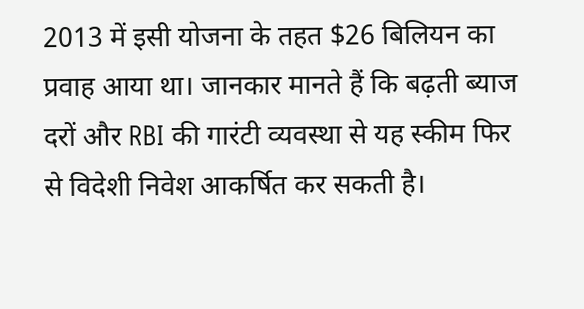2013 में इसी योजना के तहत $26 बिलियन का प्रवाह आया था। जानकार मानते हैं कि बढ़ती ब्याज दरों और RBI की गारंटी व्यवस्था से यह स्कीम फिर से विदेशी निवेश आकर्षित कर सकती है।